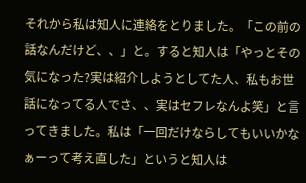それから私は知人に連絡をとりました。「この前の話なんだけど、、」と。すると知人は「やっとその気になった?実は紹介しようとしてた人、私もお世話になってる人でさ、、実はセフレなんよ笑」と言ってきました。私は「一回だけならしてもいいかなぁーって考え直した」というと知人は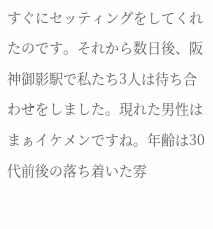すぐにセッティングをしてくれたのです。それから数日後、阪神御影駅で私たち3人は待ち合わせをしました。現れた男性はまぁイケメンですね。年齢は30代前後の落ち着いた雰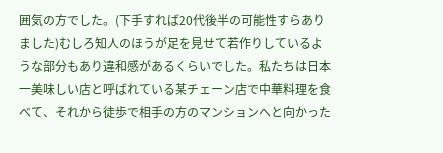囲気の方でした。(下手すれば20代後半の可能性すらありました)むしろ知人のほうが足を見せて若作りしているような部分もあり違和感があるくらいでした。私たちは日本一美味しい店と呼ばれている某チェーン店で中華料理を食べて、それから徒歩で相手の方のマンションへと向かった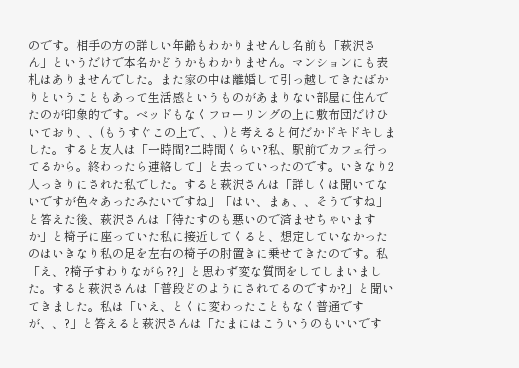のです。相手の方の詳しい年齢もわかりませんし名前も「萩沢さん」というだけで本名かどうかもわかりません。マンションにも表札はありませんでした。また家の中は離婚して引っ越してきたばかりということもあって生活感というものがあまりない部屋に住んでたのが印象的です。ベッドもなくフローリングの上に敷布団だけひいており、、(もうすぐこの上で、、)と考えると何だかドキドキしました。すると友人は「一時間?二時間くらい?私、駅前でカフェ行ってるから。終わったら連絡して」と去っていったのです。いきなり2人っきりにされた私でした。すると萩沢さんは「詳しくは聞いてないですが色々あったみたいですね」「はい、まぁ、、そうですね」と答えた後、萩沢さんは「待たすのも悪いので済ませちゃいますか」と椅子に座っていた私に接近してくると、想定していなかったのはいきなり私の足を左右の椅子の肘置きに乗せてきたのです。私「え、?椅子すわりながら??」と思わず変な質問をしてしまいました。すると萩沢さんは「普段どのようにされてるのですか?」と聞いてきました。私は「いえ、とくに変わったこともなく普通ですが、、?」と答えると萩沢さんは「たまにはこういうのもいいです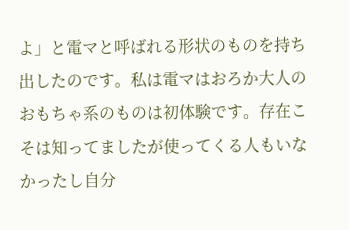よ」と電マと呼ばれる形状のものを持ち出したのです。私は電マはおろか大人のおもちゃ系のものは初体験です。存在こそは知ってましたが使ってくる人もいなかったし自分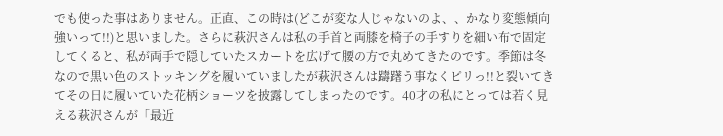でも使った事はありません。正直、この時は(どこが変な人じゃないのよ、、かなり変態傾向強いって!!)と思いました。さらに萩沢さんは私の手首と両膝を椅子の手すりを細い布で固定してくると、私が両手で隠していたスカートを広げて腰の方で丸めてきたのです。季節は冬なので黒い色のストッキングを履いていましたが萩沢さんは躊躇う事なくピリっ!!と裂いてきてその日に履いていた花柄ショーツを披露してしまったのです。40才の私にとっては若く見える萩沢さんが「最近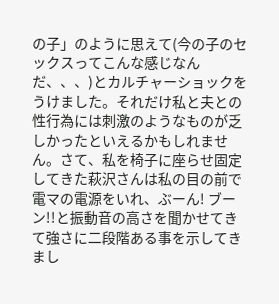の子」のように思えて(今の子のセックスってこんな感じなんだ、、、)とカルチャーショックをうけました。それだけ私と夫との性行為には刺激のようなものが乏しかったといえるかもしれません。さて、私を椅子に座らせ固定してきた萩沢さんは私の目の前で電マの電源をいれ、ぶーん! ブーン!!と振動音の高さを聞かせてきて強さに二段階ある事を示してきまし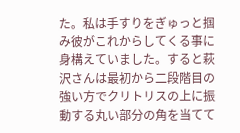た。私は手すりをぎゅっと掴み彼がこれからしてくる事に身構えていました。すると萩沢さんは最初から二段階目の強い方でクリトリスの上に振動する丸い部分の角を当てて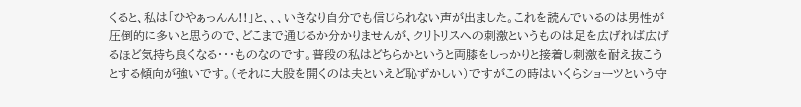くると、私は「ひやぁっんん!!」と、、、いきなり自分でも信じられない声が出ました。これを読んでいるのは男性が圧倒的に多いと思うので、どこまで通じるか分かりませんが、クリトリスへの刺激というものは足を広げれば広げるほど気持ち良くなる・・・ものなのです。普段の私はどちらかというと両膝をしっかりと接着し刺激を耐え抜こうとする傾向が強いです。(それに大股を開くのは夫といえど恥ずかしい)ですがこの時はいくらショーツという守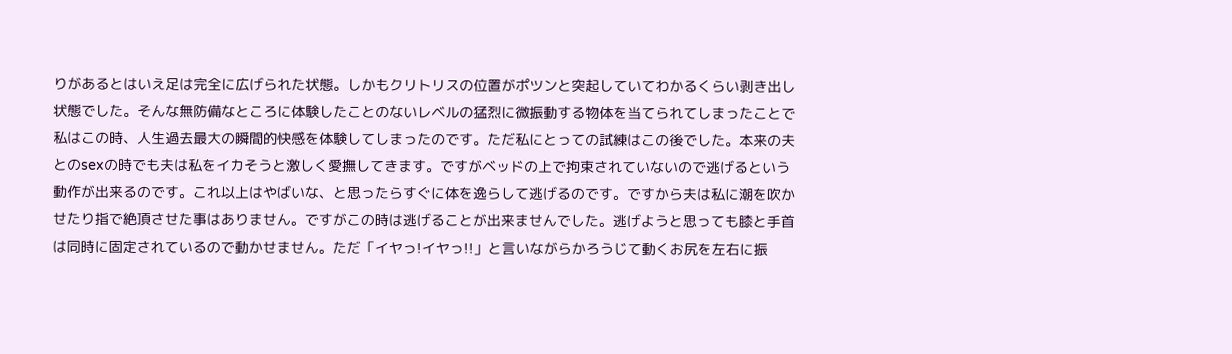りがあるとはいえ足は完全に広げられた状態。しかもクリトリスの位置がポツンと突起していてわかるくらい剥き出し状態でした。そんな無防備なところに体験したことのないレベルの猛烈に微振動する物体を当てられてしまったことで私はこの時、人生過去最大の瞬間的快感を体験してしまったのです。ただ私にとっての試練はこの後でした。本来の夫とのsexの時でも夫は私をイカそうと激しく愛撫してきます。ですがベッドの上で拘束されていないので逃げるという動作が出来るのです。これ以上はやばいな、と思ったらすぐに体を逸らして逃げるのです。ですから夫は私に潮を吹かせたり指で絶頂させた事はありません。ですがこの時は逃げることが出来ませんでした。逃げようと思っても膝と手首は同時に固定されているので動かせません。ただ「イヤっ!イヤっ!!」と言いながらかろうじて動くお尻を左右に振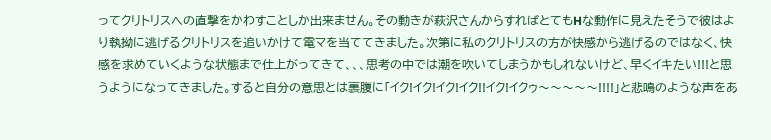ってクリトリスへの直撃をかわすことしか出来ません。その動きが萩沢さんからすればとてもHな動作に見えたそうで彼はより執拗に逃げるクリトリスを追いかけて電マを当ててきました。次第に私のクリトリスの方が快感から逃げるのではなく、快感を求めていくような状態まで仕上がってきて、、、思考の中では潮を吹いてしまうかもしれないけど、早くイキたい!!!と思うようになってきました。すると自分の意思とは裏腹に「イク!イク!イク!イク!!イク!イクゥ〜〜〜〜〜!!!!」と悲鳴のような声をあ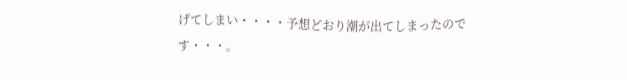げてしまい・・・・予想どおり潮が出てしまったのです・・・。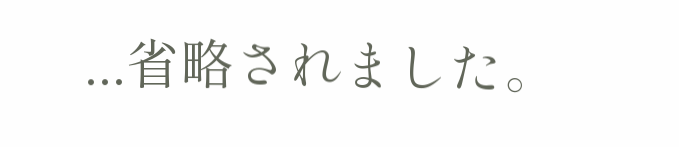...省略されました。